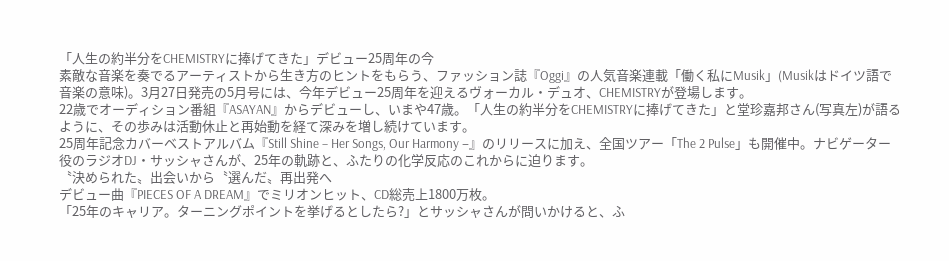「人生の約半分をCHEMISTRYに捧げてきた」デビュー25周年の今
素敵な音楽を奏でるアーティストから生き方のヒントをもらう、ファッション誌『Oggi』の人気音楽連載「働く私にMusik」(Musikはドイツ語で音楽の意味)。3月27日発売の5月号には、今年デビュー25周年を迎えるヴォーカル・デュオ、CHEMISTRYが登場します。
22歳でオーディション番組『ASAYAN』からデビューし、いまや47歳。「人生の約半分をCHEMISTRYに捧げてきた」と堂珍嘉邦さん(写真左)が語るように、その歩みは活動休止と再始動を経て深みを増し続けています。
25周年記念カバーベストアルバム『Still Shine – Her Songs, Our Harmony –』のリリースに加え、全国ツアー「The 2 Pulse」も開催中。ナビゲーター役のラジオDJ・サッシャさんが、25年の軌跡と、ふたりの化学反応のこれからに迫ります。
〝決められた〟出会いから〝選んだ〟再出発へ
デビュー曲『PIECES OF A DREAM』でミリオンヒット、CD総売上1800万枚。
「25年のキャリア。ターニングポイントを挙げるとしたら?」とサッシャさんが問いかけると、ふ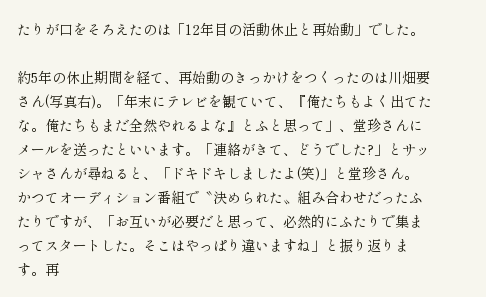たりが口をそろえたのは「12年目の活動休止と再始動」でした。

約5年の休止期間を経て、再始動のきっかけをつくったのは川畑要さん(写真右)。「年末にテレビを観ていて、『俺たちもよく出てたな。俺たちもまだ全然やれるよな』とふと思って」、堂珍さんにメールを送ったといいます。「連絡がきて、どうでした?」とサッシャさんが尋ねると、「ドキドキしましたよ(笑)」と堂珍さん。
かつてオーディション番組で〝決められた〟組み合わせだったふたりですが、「お互いが必要だと思って、必然的にふたりで集まってスタートした。そこはやっぱり違いますね」と振り返ります。再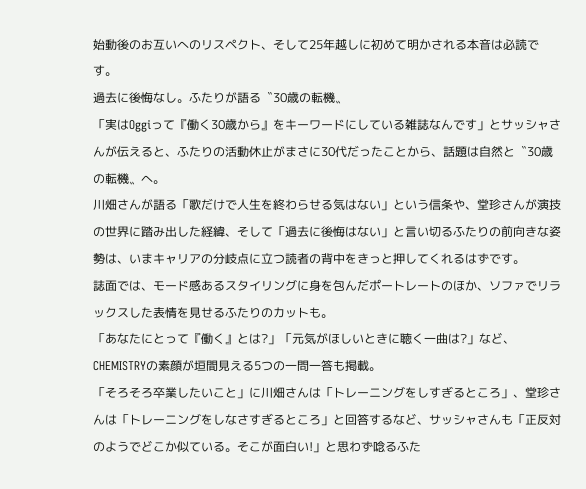始動後のお互いへのリスペクト、そして25年越しに初めて明かされる本音は必読です。
過去に後悔なし。ふたりが語る〝30歳の転機〟
「実はOggiって『働く30歳から』をキーワードにしている雑誌なんです」とサッシャさんが伝えると、ふたりの活動休止がまさに30代だったことから、話題は自然と〝30歳の転機〟へ。
川畑さんが語る「歌だけで人生を終わらせる気はない」という信条や、堂珍さんが演技の世界に踏み出した経緯、そして「過去に後悔はない」と言い切るふたりの前向きな姿勢は、いまキャリアの分岐点に立つ読者の背中をきっと押してくれるはずです。
誌面では、モード感あるスタイリングに身を包んだポートレートのほか、ソファでリラックスした表情を見せるふたりのカットも。
「あなたにとって『働く』とは?」「元気がほしいときに聴く一曲は?」など、CHEMISTRYの素顔が垣間見える5つの一問一答も掲載。
「そろそろ卒業したいこと」に川畑さんは「トレーニングをしすぎるところ」、堂珍さんは「トレーニングをしなさすぎるところ」と回答するなど、サッシャさんも「正反対のようでどこか似ている。そこが面白い!」と思わず唸るふた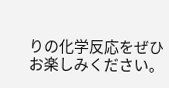りの化学反応をぜひお楽しみください。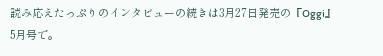読み応えたっぷりのインタビューの続きは3月27日発売の『Oggi』5月号で。